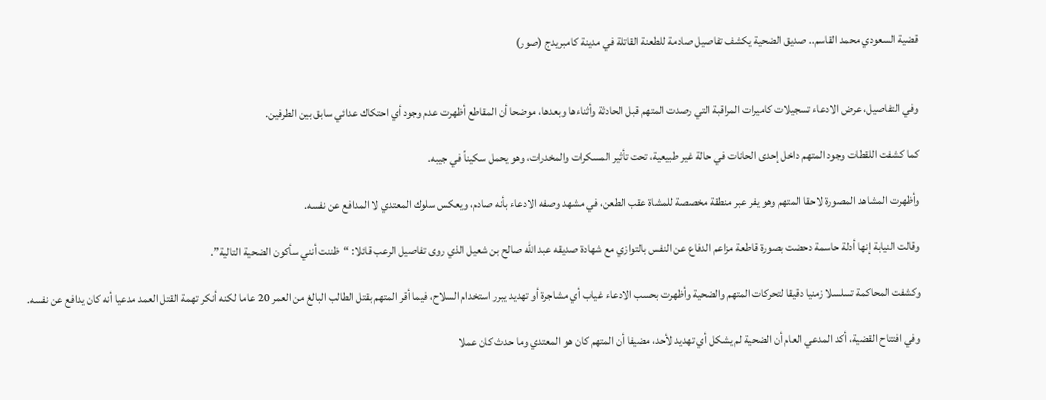قضية السعودي محمد القاسم.. صديق الضحية يكشف تفاصيل صادمة للطعنة القاتلة في مدينة كامبريدج (صور)


وفي التفاصيل، عرض الادعاء تسجيلات كاميرات المراقبة التي رصدت المتهم قبل الحادثة وأثناءها وبعدها، موضحا أن المقاطع أظهرت عدم وجود أي احتكاك عدائي سابق بين الطرفين.

كما كشفت اللقطات وجود المتهم داخل إحدى الحانات في حالة غير طبيعية، تحت تأثير المسكرات والمخدرات، وهو يحمل سكيناً في جيبه.

وأظهرت المشاهد المصورة لاحقا المتهم وهو يفر عبر منطقة مخصصة للمشاة عقب الطعن، في مشهد وصفه الادعاء بأنه صادم، ويعكس سلوك المعتدي لا المدافع عن نفسه.

وقالت النيابة إنها أدلة حاسمة دحضت بصورة قاطعة مزاعم الدفاع عن النفس بالتوازي مع شهادة صديقه عبد الله صالح بن شعيل الذي روى تفاصيل الرعب قائلا: “ظننت أنني سأكون الضحية التالية”.

وكشفت المحاكمة تسلسلا زمنيا دقيقا لتحركات المتهم والضحية وأظهرت بحسب الادعاء غياب أي مشاجرة أو تهديد يبرر استخدام السلاح، فيما أقر المتهم بقتل الطالب البالغ من العمر 20 عاما لكنه أنكر تهمة القتل العمد مدعيا أنه كان يدافع عن نفسه.

وفي افتتاح القضية، أكد المدعي العام أن الضحية لم يشكل أي تهديد لأحد، مضيفا أن المتهم كان هو المعتدي وما حدث كان عملا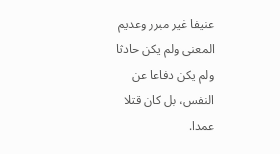عنيفا غير مبرر وعديم المعنى ولم يكن حادثا ولم يكن دفاعا عن النفس، بل كان قتلا عمدا.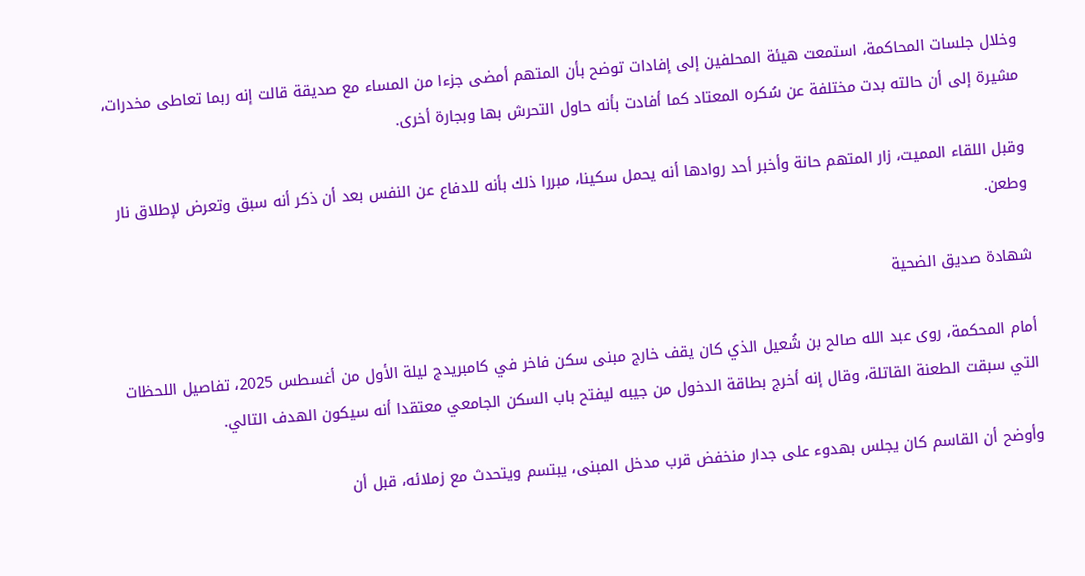وخلال جلسات المحاكمة، استمعت هيئة المحلفين إلى إفادات توضح بأن المتهم أمضى جزءا من المساء مع صديقة قالت إنه ربما تعاطى مخدرات، مشيرة إلى أن حالته بدت مختلفة عن سُكره المعتاد كما أفادت بأنه حاول التحرش بها وبجارة أخرى.

وقبل اللقاء المميت، زار المتهم حانة وأخبر أحد روادها أنه يحمل سكينا، مبررا ذلك بأنه للدفاع عن النفس بعد أن ذكر أنه سبق وتعرض لإطلاق نار وطعن.

شهادة صديق الضحية

أمام المحكمة، روى عبد الله صالح بن شُعيل الذي كان يقف خارج مبنى سكن فاخر في كامبريدج ليلة الأول من أغسطس 2025، تفاصيل اللحظات التي سبقت الطعنة القاتلة، وقال إنه أخرج بطاقة الدخول من جيبه ليفتح باب السكن الجامعي معتقدا أنه سيكون الهدف التالي.

وأوضح أن القاسم كان يجلس بهدوء على جدار منخفض قرب مدخل المبنى، يبتسم ويتحدث مع زملائه، قبل أن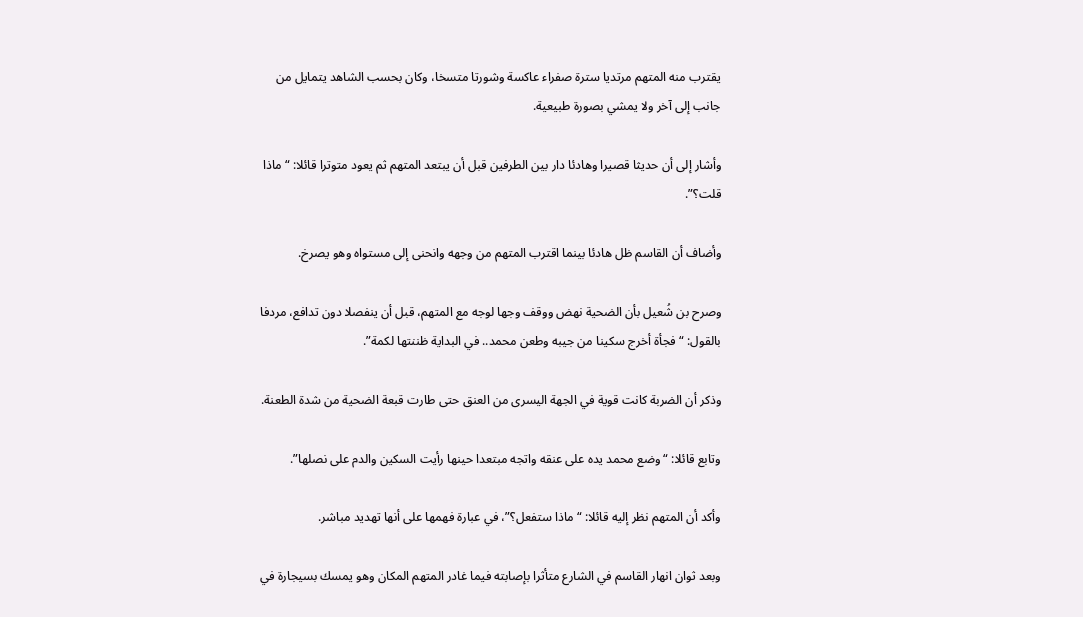يقترب منه المتهم مرتديا سترة صفراء عاكسة وشورتا متسخا، وكان بحسب الشاهد يتمايل من جانب إلى آخر ولا يمشي بصورة طبيعية.

وأشار إلى أن حديثا قصيرا وهادئا دار بين الطرفين قبل أن يبتعد المتهم ثم يعود متوترا قائلا: “ماذا قلت؟”.

وأضاف أن القاسم ظل هادئا بينما اقترب المتهم من وجهه وانحنى إلى مستواه وهو يصرخ.

وصرح بن شُعيل بأن الضحية نهض ووقف وجها لوجه مع المتهم، قبل أن ينفصلا دون تدافع، مردفا بالقول: “فجأة أخرج سكينا من جيبه وطعن محمد.. في البداية ظننتها لكمة”.

وذكر أن الضربة كانت قوية في الجهة اليسرى من العنق حتى طارت قبعة الضحية من شدة الطعنة.

وتابع قائلا: “وضع محمد يده على عنقه واتجه مبتعدا حينها رأيت السكين والدم على نصلها”.

وأكد أن المتهم نظر إليه قائلا: “ماذا ستفعل؟”، في عبارة فهمها على أنها تهديد مباشر.

وبعد ثوان انهار القاسم في الشارع متأثرا بإصابته فيما غادر المتهم المكان وهو يمسك بسيجارة في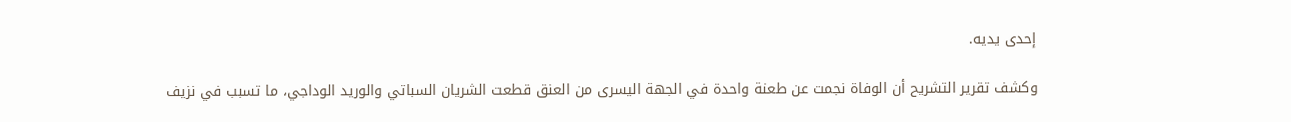إحدى يديه.

وكشف تقرير التشريح أن الوفاة نجمت عن طعنة واحدة في الجهة اليسرى من العنق قطعت الشريان السباتي والوريد الوداجي، ما تسبب في نزيف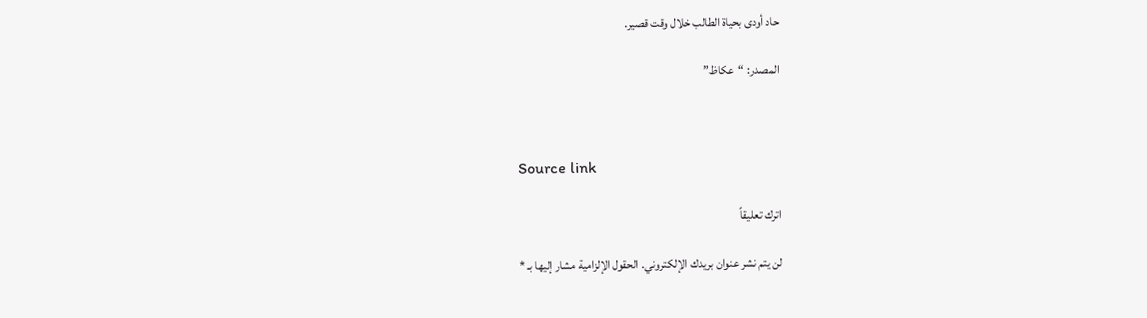حاد أودى بحياة الطالب خلال وقت قصير.

المصدر: “عكاظ”



Source link

اترك تعليقاً

لن يتم نشر عنوان بريدك الإلكتروني. الحقول الإلزامية مشار إليها بـ *